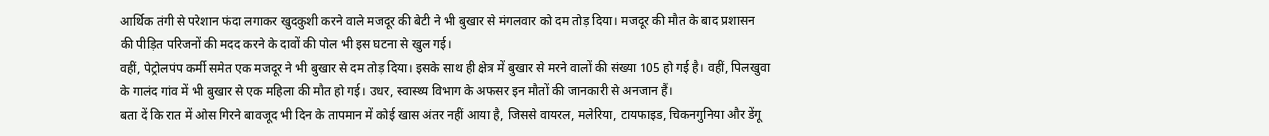आर्थिक तंगी से परेशान फंदा लगाकर खुदकुशी करने वाले मजदूर की बेटी ने भी बुखार से मंगलवार को दम तोड़ दिया। मजदूर की मौत के बाद प्रशासन की पीड़ित परिजनों की मदद करने के दावों की पोल भी इस घटना से खुल गई।
वहीं, पेट्रोलपंप कर्मी समेत एक मजदूर ने भी बुखार से दम तोड़ दिया। इसके साथ ही क्षेत्र में बुखार से मरने वालों की संख्या 105 हो गई है। वहीं, पिलखुवा के गालंद गांव में भी बुखार से एक महिला की मौत हो गई। उधर, स्वास्थ्य विभाग के अफसर इन मौतों की जानकारी से अनजान हैं।
बता दें कि रात में ओस गिरने बावजूद भी दिन के तापमान में कोई खास अंतर नहीं आया है, जिससे वायरल, मलेरिया, टायफाइड, चिकनगुनिया और डेंगू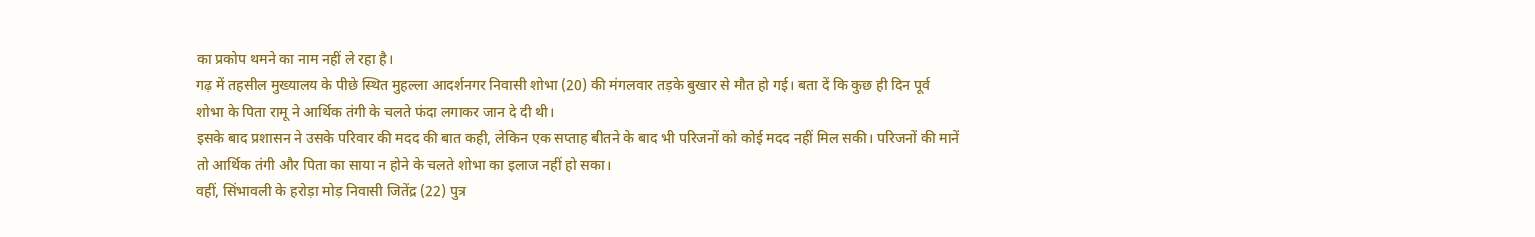का प्रकोप थमने का नाम नहीं ले रहा है।
गढ़ में तहसील मुख्यालय के पीछे स्थित मुहल्ला आदर्शनगर निवासी शोभा (20) की मंगलवार तड़के बुखार से मौत हो गई। बता दें कि कुछ ही दिन पूर्व शोभा के पिता रामू ने आर्थिक तंगी के चलते फंदा लगाकर जान दे दी थी।
इसके बाद प्रशासन ने उसके परिवार की मदद की बात कही, लेकिन एक सप्ताह बीतने के बाद भी परिजनों को कोई मदद नहीं मिल सकी। परिजनों की मानें तो आर्थिक तंगी और पिता का साया न होने के चलते शोभा का इलाज नहीं हो सका।
वहीं, सिंभावली के हरोड़ा मोड़ निवासी जितेंद्र (22) पुत्र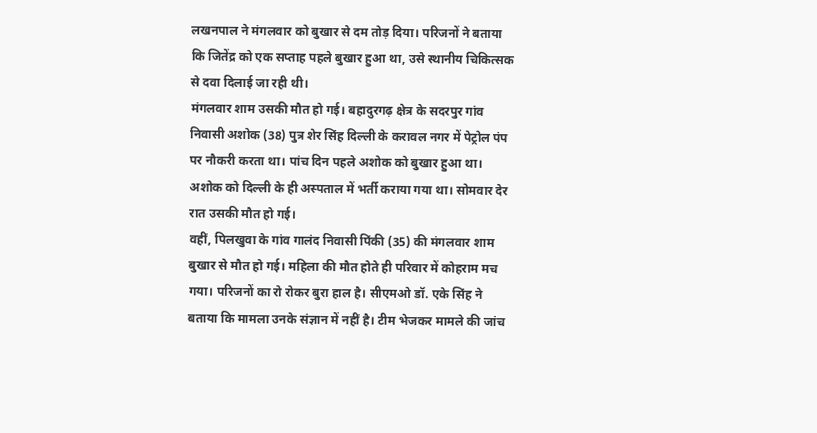लखनपाल ने मंगलवार को बुखार से दम तोड़ दिया। परिजनों ने बताया कि जितेंद्र को एक सप्ताह पहले बुखार हुआ था, उसे स्थानीय चिकित्सक से दवा दिलाई जा रही थी।
मंगलवार शाम उसकी मौत हो गई। बहादुरगढ़ क्षेत्र के सदरपुर गांव निवासी अशोक (38) पुत्र शेर सिंह दिल्ली के करावल नगर में पेट्रोल पंप पर नौकरी करता था। पांच दिन पहले अशोक को बुखार हुआ था। अशोक को दिल्ली के ही अस्पताल में भर्ती कराया गया था। सोमवार देर रात उसकी मौत हो गई।
वहीं, पिलखुवा के गांव गालंद निवासी पिंकी (35) की मंगलवार शाम बुखार से मौत हो गई। महिला की मौत होते ही परिवार में कोहराम मच गया। परिजनों का रो रोकर बुरा हाल है। सीएमओ डॉ. एके सिंह ने बताया कि मामला उनके संज्ञान में नहीं है। टीम भेजकर मामले की जांच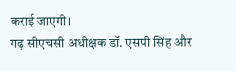कराई जाएगी।
गढ़ सीएचसी अधीक्षक डॉ. एसपी सिंह और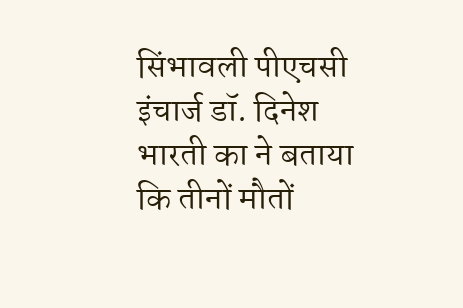सिंभावली पीएचसी इंचार्ज डॉ. दिनेश भारती का ने बताया कि तीनों मौतों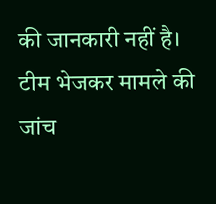की जानकारी नहीं है। टीम भेजकर मामले की जांच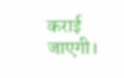कराई जाएगी।